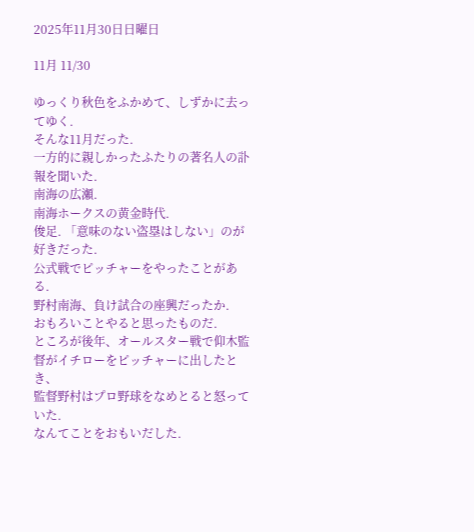2025年11月30日日曜日

11月 11/30

ゆっくり秋色をふかめて、しずかに去ってゆく.
そんな11月だった.
一方的に親しかったふたりの著名人の訃報を聞いた.
南海の広瀬.
南海ホークスの黄金時代.
俊足. 「意味のない盗塁はしない」のが好きだった.
公式戦でピッチャーをやったことがある.
野村南海、負け試合の座興だったか.
おもろいことやると思ったものだ.
ところが後年、オールスター戦で仰木監督がイチローをピッチャーに出したとき、
監督野村はプロ野球をなめとると怒っていた.
なんてことをおもいだした.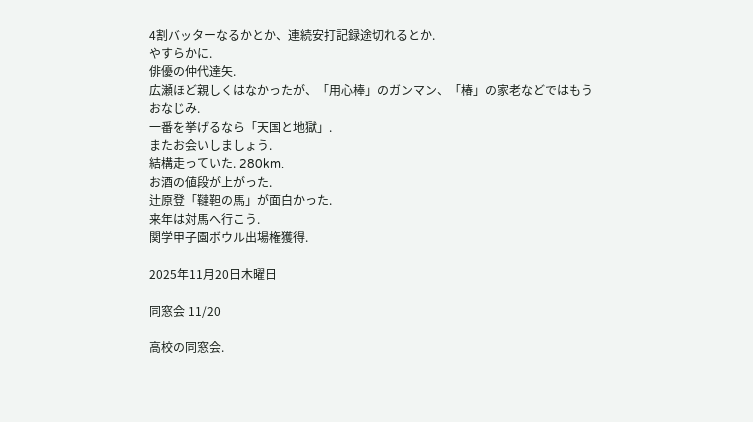4割バッターなるかとか、連続安打記録途切れるとか.
やすらかに.
俳優の仲代達矢.
広瀬ほど親しくはなかったが、「用心棒」のガンマン、「椿」の家老などではもうおなじみ.
一番を挙げるなら「天国と地獄」.
またお会いしましょう.
結構走っていた. 280km.
お酒の値段が上がった.
辻原登「韃靼の馬」が面白かった.
来年は対馬へ行こう.
関学甲子園ボウル出場権獲得.

2025年11月20日木曜日

同窓会 11/20

高校の同窓会.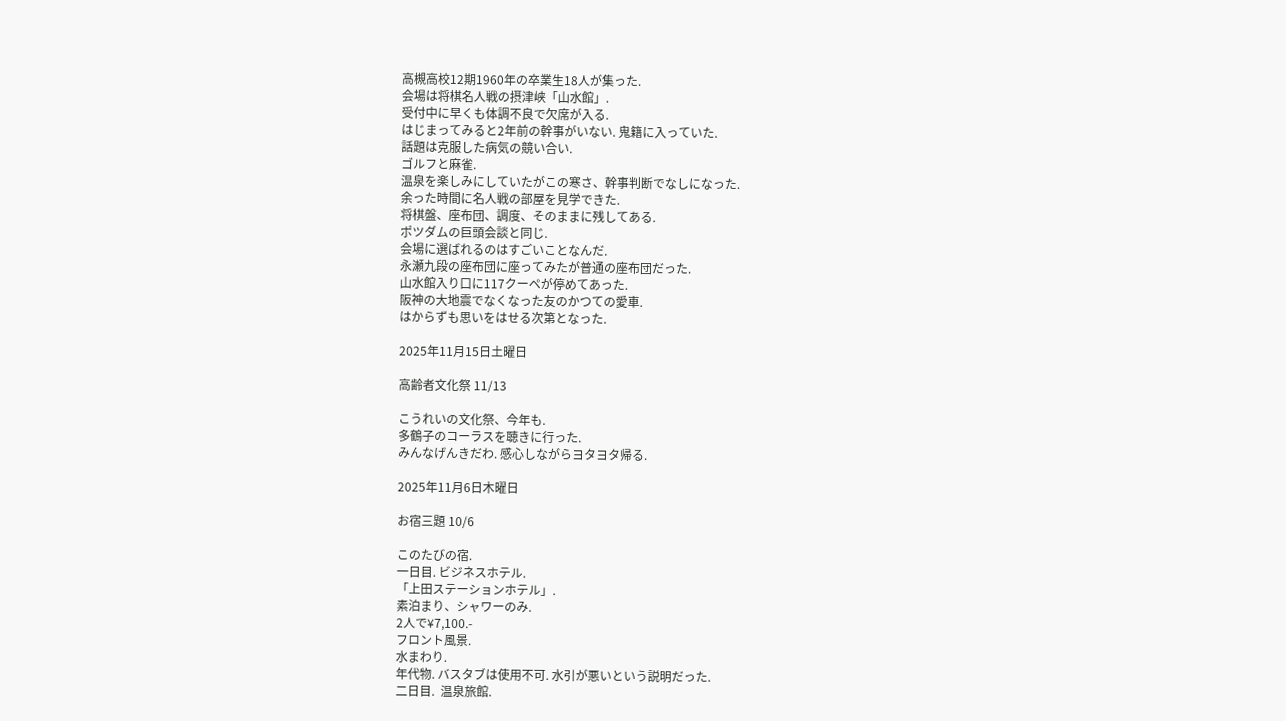高槻高校12期1960年の卒業生18人が集った.
会場は将棋名人戦の摂津峡「山水館」.
受付中に早くも体調不良で欠席が入る.
はじまってみると2年前の幹事がいない. 鬼籍に入っていた.
話題は克服した病気の競い合い.
ゴルフと麻雀.
温泉を楽しみにしていたがこの寒さ、幹事判断でなしになった.
余った時間に名人戦の部屋を見学できた.
将棋盤、座布団、調度、そのままに残してある.
ポツダムの巨頭会談と同じ.
会場に選ばれるのはすごいことなんだ.
永瀬九段の座布団に座ってみたが普通の座布団だった.
山水館入り口に117クーペが停めてあった.
阪神の大地震でなくなった友のかつての愛車.
はからずも思いをはせる次第となった.

2025年11月15日土曜日

高齢者文化祭 11/13

こうれいの文化祭、今年も.
多鶴子のコーラスを聴きに行った.
みんなげんきだわ. 感心しながらヨタヨタ帰る.

2025年11月6日木曜日

お宿三題 10/6

このたびの宿.
一日目. ビジネスホテル.
「上田ステーションホテル」.
素泊まり、シャワーのみ.
2人で¥7,100.-
フロント風景.
水まわり.
年代物. バスタブは使用不可. 水引が悪いという説明だった.
二日目.  温泉旅館.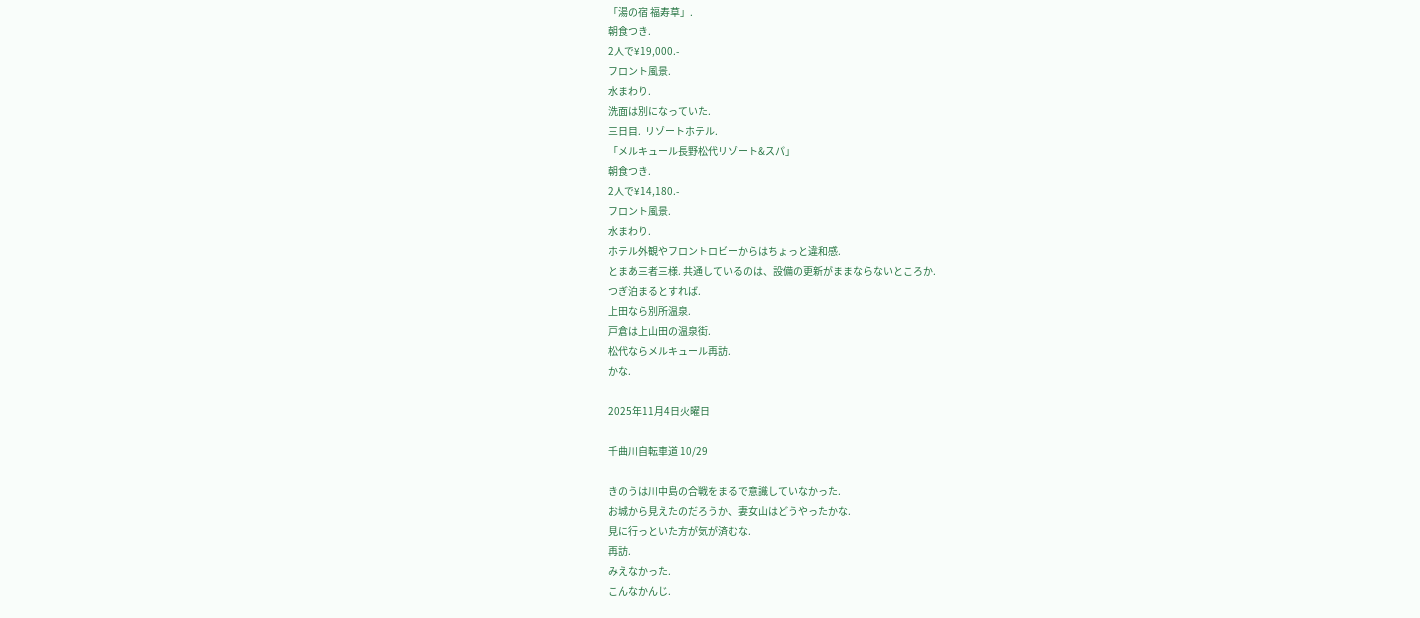「湯の宿 福寿草」.
朝食つき.
2人で¥19,000.-
フロント風景.
水まわり.
洗面は別になっていた.
三日目.  リゾートホテル.
「メルキュール長野松代リゾート&スパ」
朝食つき.
2人で¥14,180.-
フロント風景.
水まわり.
ホテル外観やフロントロビーからはちょっと違和感.
とまあ三者三様. 共通しているのは、設備の更新がままならないところか.
つぎ泊まるとすれば.
上田なら別所温泉.
戸倉は上山田の温泉街.
松代ならメルキュール再訪.
かな.

2025年11月4日火曜日

千曲川自転車道 10/29

きのうは川中島の合戦をまるで意識していなかった.
お城から見えたのだろうか、妻女山はどうやったかな.
見に行っといた方が気が済むな.
再訪.
みえなかった.
こんなかんじ.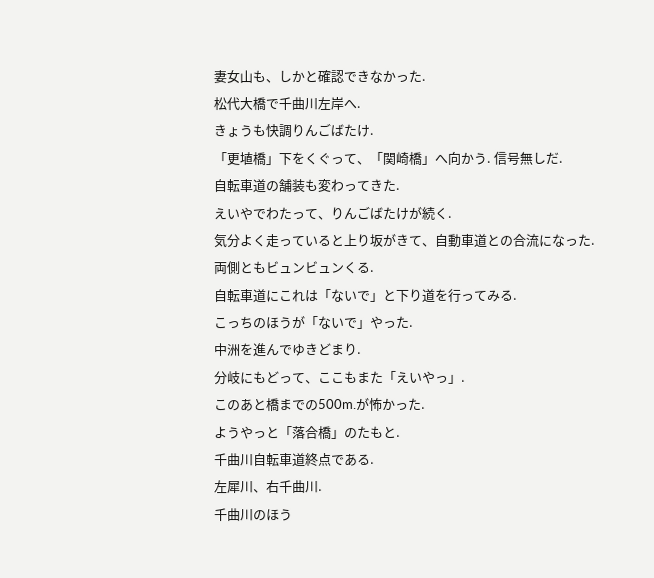妻女山も、しかと確認できなかった.
松代大橋で千曲川左岸へ.
きょうも快調りんごばたけ.
「更埴橋」下をくぐって、「関崎橋」へ向かう. 信号無しだ.
自転車道の舗装も変わってきた.
えいやでわたって、りんごばたけが続く.
気分よく走っていると上り坂がきて、自動車道との合流になった.
両側ともビュンビュンくる.
自転車道にこれは「ないで」と下り道を行ってみる.
こっちのほうが「ないで」やった.
中洲を進んでゆきどまり.
分岐にもどって、ここもまた「えいやっ」.
このあと橋までの500m.が怖かった.
ようやっと「落合橋」のたもと.
千曲川自転車道終点である.
左犀川、右千曲川.
千曲川のほう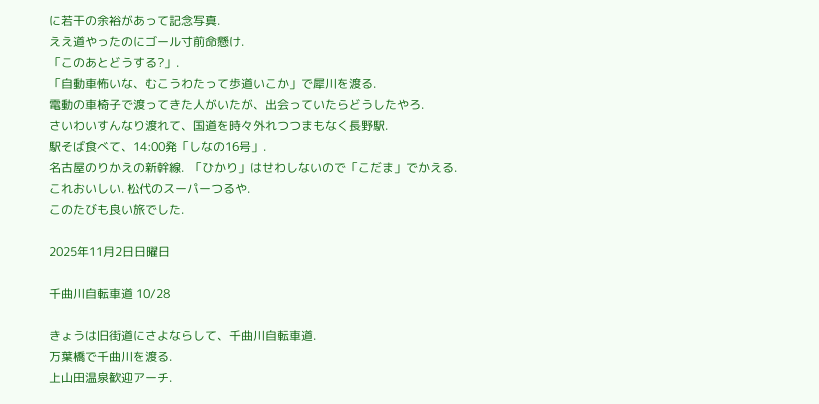に若干の余裕があって記念写真.
ええ道やったのにゴール寸前命懸け.
「このあとどうする?」.
「自動車怖いな、むこうわたって歩道いこか」で犀川を渡る.
電動の車椅子で渡ってきた人がいたが、出会っていたらどうしたやろ.
さいわいすんなり渡れて、国道を時々外れつつまもなく長野駅.
駅そば食べて、14:00発「しなの16号」.
名古屋のりかえの新幹線.  「ひかり」はせわしないので「こだま」でかえる.
これおいしい. 松代のスーパーつるや.
このたびも良い旅でした.

2025年11月2日日曜日

千曲川自転車道 10/28

きょうは旧街道にさよならして、千曲川自転車道.
万葉橋で千曲川を渡る.
上山田温泉歓迎アーチ.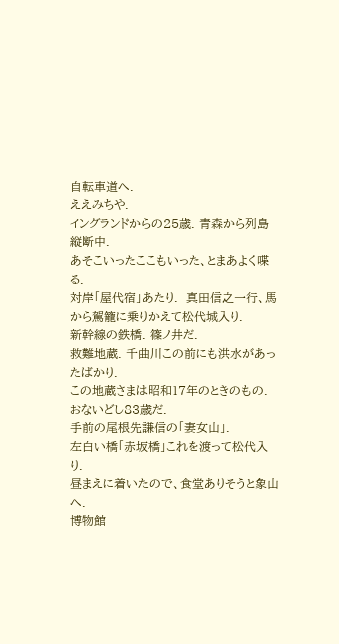自転車道へ.
ええみちや.
イングランドからの25歳. 青森から列島縦断中.
あそこいったここもいった、とまあよく喋る.
対岸「屋代宿」あたり.  真田信之一行、馬から駕籠に乗りかえて松代城入り.
新幹線の鉄橋. 篠ノ井だ.
救難地蔵. 千曲川この前にも洪水があったばかり.
この地蔵さまは昭和17年のときのもの.  おないどし83歳だ.
手前の尾根先謙信の「妻女山」.
左白い橋「赤坂橋」これを渡って松代入り.
昼まえに着いたので、食堂ありそうと象山へ.
博物館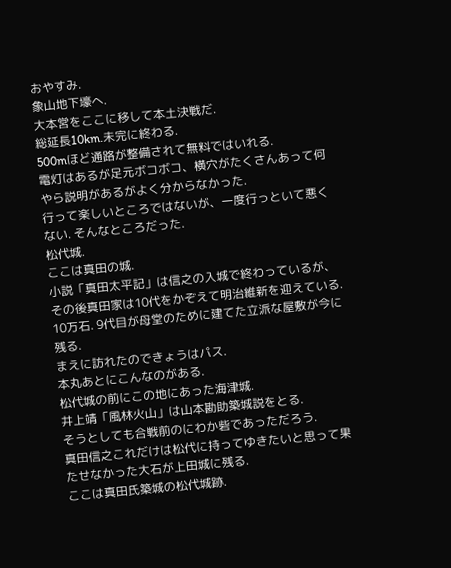おやすみ.
象山地下壕へ.
大本営をここに移して本土決戦だ.
総延長10km.未完に終わる.
500mほど通路が整備されて無料ではいれる.
電灯はあるが足元ボコボコ、横穴がたくさんあって何やら説明があるがよく分からなかった.
行って楽しいところではないが、一度行っといて悪くない. そんなところだった.
松代城.
ここは真田の城.
小説「真田太平記」は信之の入城で終わっているが、その後真田家は10代をかぞえて明治維新を迎えている.
10万石. 9代目が母堂のために建てた立派な屋敷が今に残る.
まえに訪れたのできょうはパス.
本丸あとにこんなのがある.
松代城の前にこの地にあった海津城.
井上靖「風林火山」は山本勘助築城説をとる.
そうとしても合戦前のにわか砦であっただろう.
真田信之これだけは松代に持ってゆきたいと思って果たせなかった大石が上田城に残る.
ここは真田氏築城の松代城跡.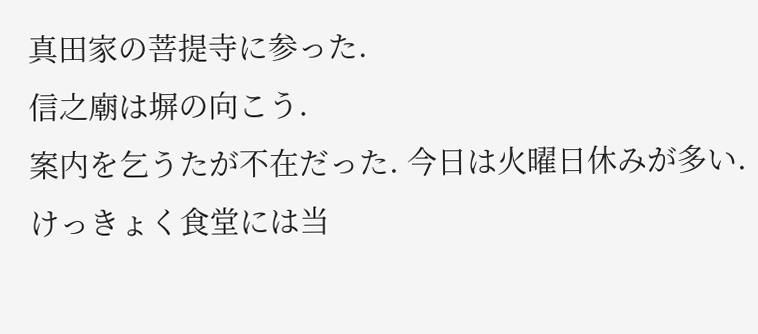真田家の菩提寺に参った.
信之廟は塀の向こう.
案内を乞うたが不在だった. 今日は火曜日休みが多い.
けっきょく食堂には当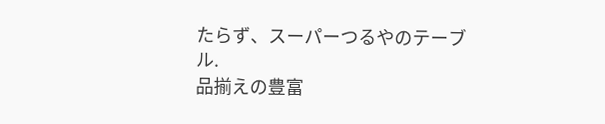たらず、スーパーつるやのテーブル.
品揃えの豊富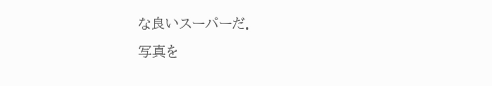な良いスーパーだ.
写真を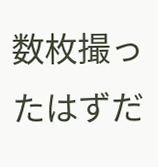数枚撮ったはずだ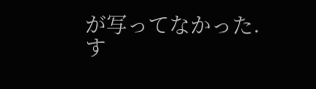が写ってなかった.
す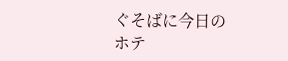ぐそばに今日のホテ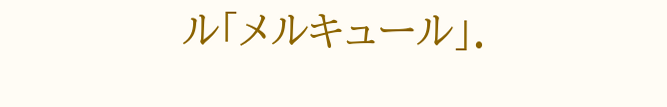ル「メルキュール」.